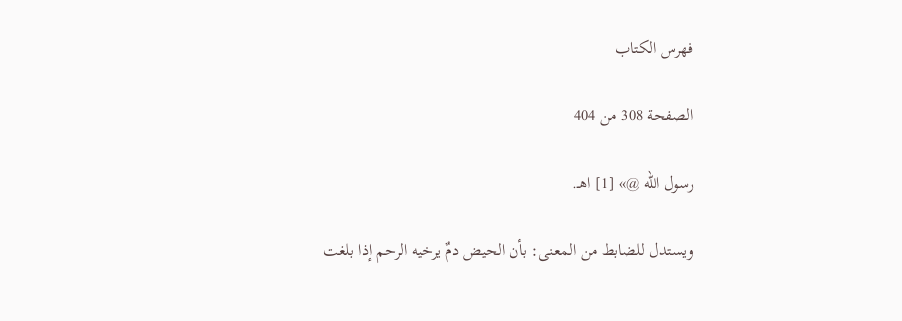فهرس الكتاب

الصفحة 308 من 404

رسول الله @» [1] اهـ.

ويستدل للضابط من المعنى: بأن الحيض دمٌ يرخيه الرحم إذا بلغت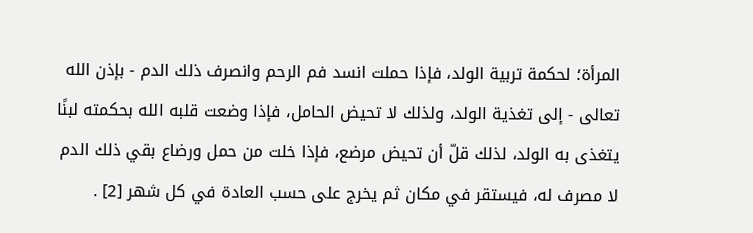المرأة؛ لحكمة تربية الولد، فإذا حملت انسد فم الرحم وانصرف ذلك الدم - بإذن الله تعالى - إلى تغذية الولد، ولذلك لا تحيض الحامل، فإذا وضعت قلبه الله بحكمته لبنًا يتغذى به الولد، لذلك قلّ أن تحيض مرضع، فإذا خلت من حمل ورضاع بقي ذلك الدم لا مصرف له، فيستقر في مكان ثم يخرج على حسب العادة في كل شهر [2] .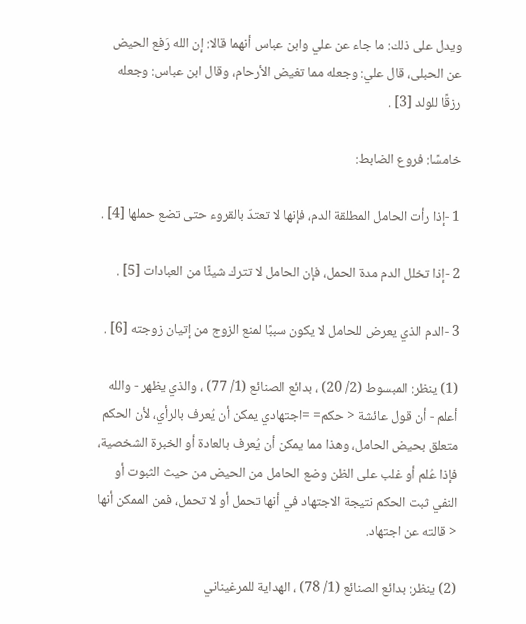ويدل على ذلك: ما جاء عن علي وابن عباس أنهما قالا: إن الله رَفع الحيض عن الحبلى، قال علي: وجعله مما تغيض الأرحام، وقال ابن عباس: وجعله رزقًا للولد [3] .

خامسًا: فروع الضابط:

1 -إذا رأت الحامل المطلقة الدم، فإنها لا تعتدّ بالقروء حتى تضع حملها [4] .

2 -إذا تخلل الدم مدة الحمل، فإن الحامل لا تترك شيئًا من العبادات [5] .

3 -الدم الذي يعرض للحامل لا يكون سببًا لمنع الزوج من إتيان زوجته [6] .

(1) ينظر: المبسوط (2/ 20) ، بدائع الصنائع (1/ 77) ، والذي يظهر - والله أعلم - أن قول عائشة < حكم= =اجتهادي يمكن أن يُعرف بالرأي، لأن الحكم متعلق بحيض الحامل، وهذا مما يمكن أن يُعرف بالعادة أو الخبرة الشخصية، فإذا عُلم أو غلب على الظن وضع الحامل من الحيض من حيث الثبوت أو النفي ثبت الحكم نتيجة الاجتهاد في أنها تحمل أو لا تحمل، فمن الممكن أنها < قالته عن اجتهاد.

(2) ينظر: بدائع الصنائع (1/ 78) ، الهداية للمرغيناني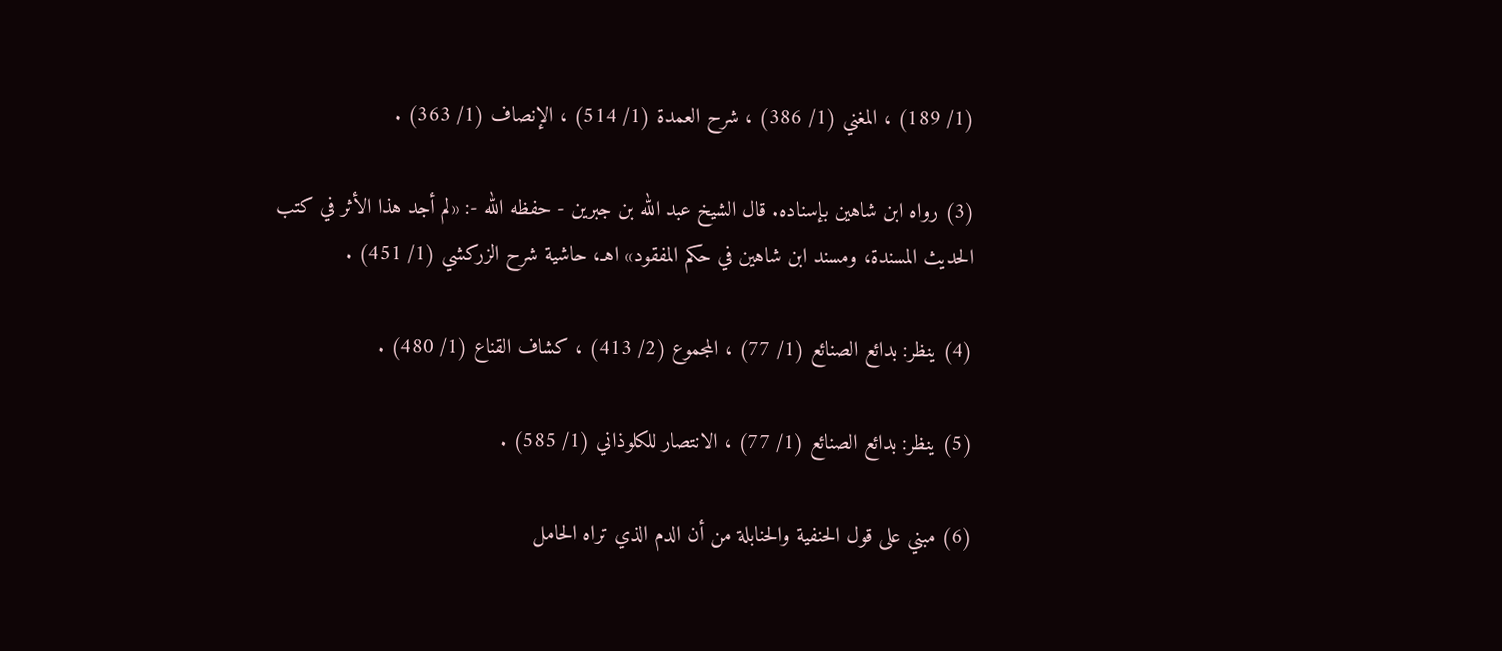(1/ 189) ، المغني (1/ 386) ، شرح العمدة (1/ 514) ، الإنصاف (1/ 363) .

(3) رواه ابن شاهين بإسناده. قال الشيخ عبد الله بن جبرين - حفظه الله -: «لم أجد هذا الأثر في كتب الحديث المسندة، ومسند ابن شاهين في حكم المفقود» اهـ، حاشية شرح الزركشي (1/ 451) .

(4) ينظر: بدائع الصنائع (1/ 77) ، المجموع (2/ 413) ، كشاف القناع (1/ 480) .

(5) ينظر: بدائع الصنائع (1/ 77) ، الانتصار للكلوذاني (1/ 585) .

(6) مبني على قول الحنفية والحنابلة من أن الدم الذي تراه الحامل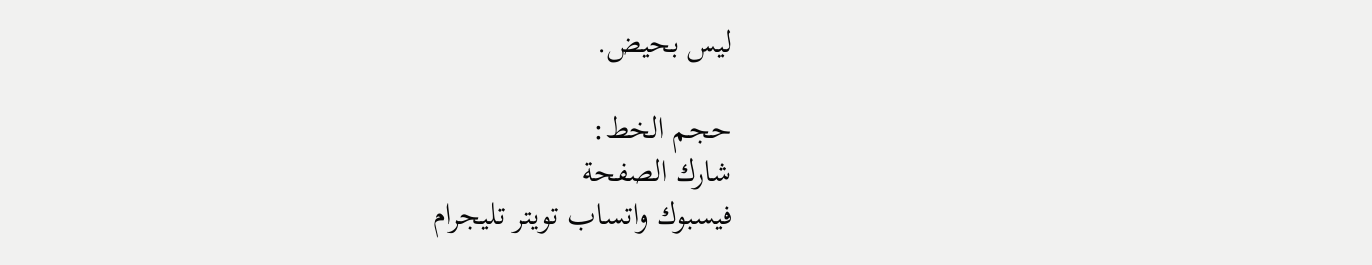ليس بحيض.

حجم الخط:
شارك الصفحة
فيسبوك واتساب تويتر تليجرام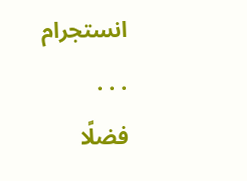انستجرام
. . .
فضلًا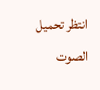انتظر تحميل الصوت